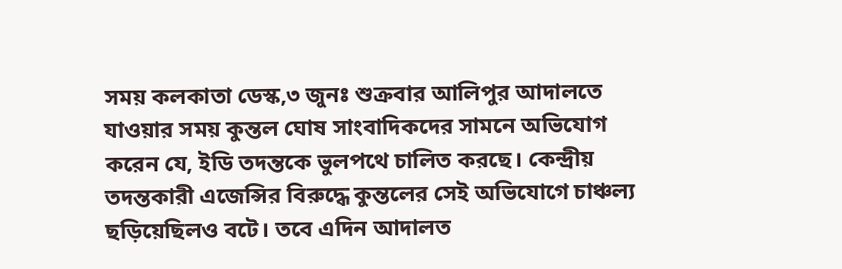সময় কলকাতা ডেস্ক,৩ জুনঃ শুক্রবার আলিপুর আদালতে যাওয়ার সময় কুন্তল ঘোষ সাংবাদিকদের সামনে অভিযোগ করেন যে, ইডি তদন্তকে ভুলপথে চালিত করছে। কেন্দ্রীয় তদন্তকারী এজেন্সির বিরুদ্ধে কুন্তলের সেই অভিযোগে চাঞ্চল্য ছড়িয়েছিলও বটে। তবে এদিন আদালত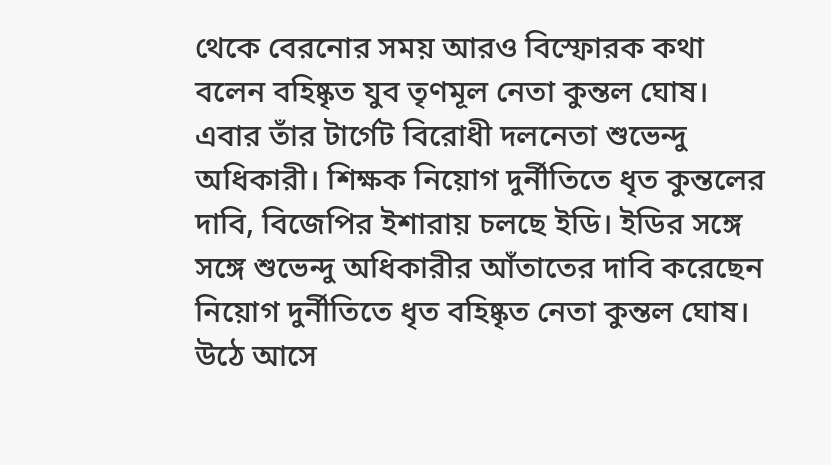থেকে বেরনোর সময় আরও বিস্ফোরক কথা বলেন বহিষ্কৃত যুব তৃণমূল নেতা কুন্তল ঘোষ। এবার তাঁর টার্গেট বিরোধী দলনেতা শুভেন্দু অধিকারী। শিক্ষক নিয়োগ দুর্নীতিতে ধৃত কুন্তলের দাবি, বিজেপির ইশারায় চলছে ইডি। ইডির সঙ্গে সঙ্গে শুভেন্দু অধিকারীর আঁতাতের দাবি করেছেন নিয়োগ দুর্নীতিতে ধৃত বহিষ্কৃত নেতা কুন্তল ঘোষ। উঠে আসে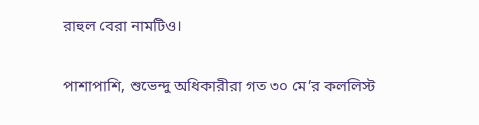রাহুল বেরা নামটিও।

পাশাপাশি, শুভেন্দু অধিকারীরা গত ৩০ মে’র কললিস্ট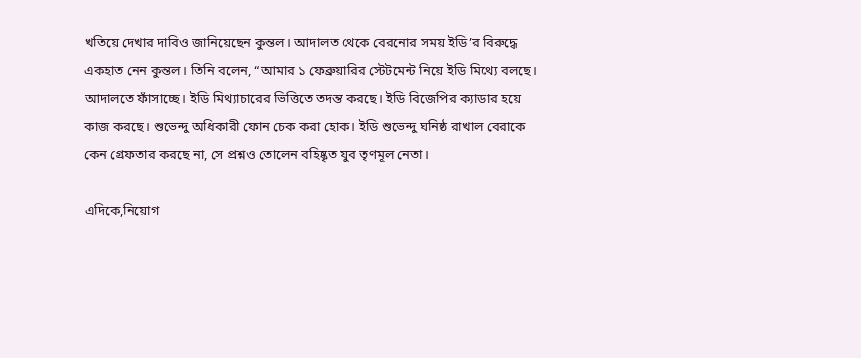খতিয়ে দেখার দাবিও জানিয়েছেন কুন্তল। আদালত থেকে বেরনোর সময় ইডি’র বিরুদ্ধে একহাত নেন কুন্তল। তিনি বলেন, “আমার ১ ফেব্রুয়ারির স্টেটমেন্ট নিয়ে ইডি মিথ্যে বলছে। আদালতে ফাঁসাচ্ছে। ইডি মিথ্যাচারের ভিত্তিতে তদন্ত করছে। ইডি বিজেপির ক্যাডার হয়ে কাজ করছে। শুভেন্দু অধিকারী ফোন চেক করা হোক। ইডি শুভেন্দু ঘনিষ্ঠ রাখাল বেরাকে কেন গ্রেফতার করছে না, সে প্রশ্নও তোলেন বহিষ্কৃত যুব তৃণমূল নেতা।

এদিকে,নিয়োগ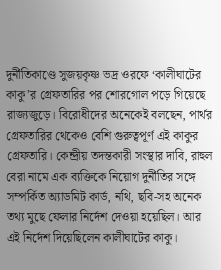দুর্নীতিকাণ্ডে সুজয়কৃষ্ণ ভদ্র ওরফে ‘কালীঘাটের কাকু’র গ্রেফতারির পর শোরগোল পড়ে গিয়েছে রাজ্যজুড়ে। বিরোধীদের অনেকেই বলছেন, পার্থর গ্রেফতারির থেকেও বেশি গুরুত্বপূর্ণ এই কাকুর গ্রেফতারি। কেন্দ্রীয় তদন্তকারী সংস্থার দাবি, রাহুল বেরা নামে এক ব্যক্তিকে নিয়োগ দুর্নীতির সঙ্গে সম্পর্কিত অ্যাডমিট কার্ড, নথি, ছবি-সহ অনেক তথ্য মুছে ফেলার নির্দেশ দেওয়া হয়েছিল। আর এই নির্দেশ দিয়েছিলেন কালীঘাটের কাকু।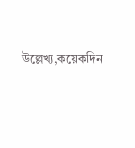উল্লেখ্য,কয়েকদিন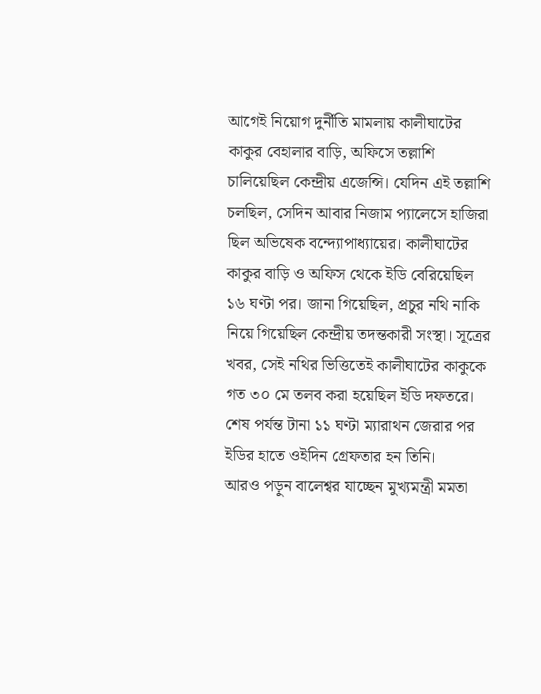আগেই নিয়োগ দুর্নীতি মামলায় কালীঘাটের কাকুর বেহালার বাড়ি, অফিসে তল্লাশি চালিয়েছিল কেন্দ্রীয় এজেন্সি। যেদিন এই তল্লাশি চলছিল, সেদিন আবার নিজাম প্যালেসে হাজিরা ছিল অভিষেক বন্দ্যোপাধ্যায়ের। কালীঘাটের কাকুর বাড়ি ও অফিস থেকে ইডি বেরিয়েছিল ১৬ ঘণ্টা পর। জানা গিয়েছিল, প্রচুর নথি নাকি নিয়ে গিয়েছিল কেন্দ্রীয় তদন্তকারী সংস্থা। সূত্রের খবর, সেই নথির ভিত্তিতেই কালীঘাটের কাকুকে গত ৩০ মে তলব করা হয়েছিল ইডি দফতরে। শেষ পর্যন্ত টানা ১১ ঘণ্টা ম্যারাথন জেরার পর ইডির হাতে ওইদিন গ্রেফতার হন তিনি।
আরও পড়ুন বালেশ্বর যাচ্ছেন মুখ্যমন্ত্রী মমতা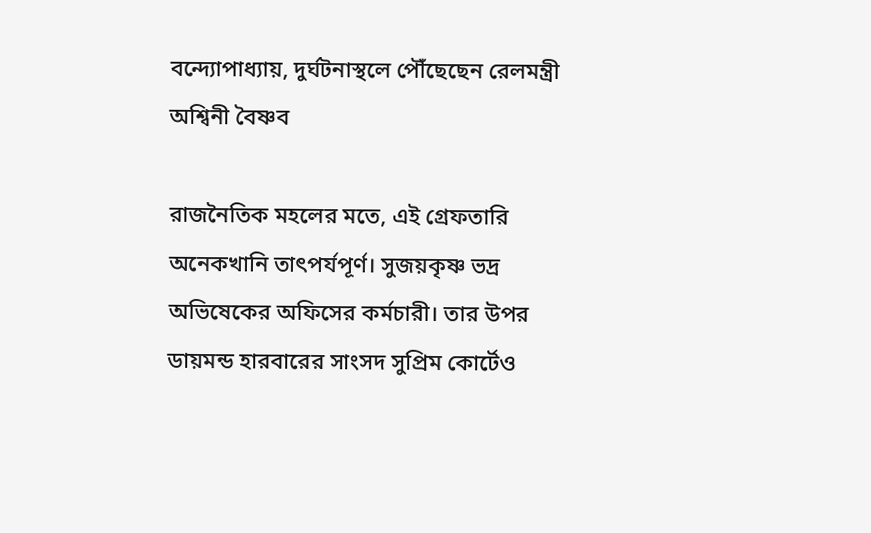বন্দ্যোপাধ্যায়, দুর্ঘটনাস্থলে পৌঁছেছেন রেলমন্ত্রী অশ্বিনী বৈষ্ণব

রাজনৈতিক মহলের মতে, এই গ্রেফতারি অনেকখানি তাৎপর্যপূর্ণ। সুজয়কৃষ্ণ ভদ্র অভিষেকের অফিসের কর্মচারী। তার উপর ডায়মন্ড হারবারের সাংসদ সুপ্রিম কোর্টেও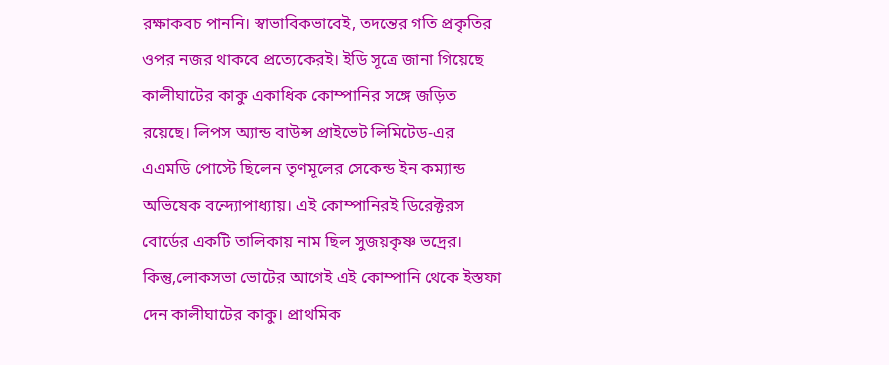রক্ষাকবচ পাননি। স্বাভাবিকভাবেই, তদন্তের গতি প্রকৃতির ওপর নজর থাকবে প্রত্যেকেরই। ইডি সূত্রে জানা গিয়েছে কালীঘাটের কাকু একাধিক কোম্পানির সঙ্গে জড়িত রয়েছে। লিপস অ্যান্ড বাউন্স প্রাইভেট লিমিটেড-এর এএমডি পোস্টে ছিলেন তৃণমূলের সেকেন্ড ইন কম্যান্ড অভিষেক বন্দ্যোপাধ্যায়। এই কোম্পানিরই ডিরেক্টরস বোর্ডের একটি তালিকায় নাম ছিল সুজয়কৃষ্ণ ভদ্রের। কিন্তু,লোকসভা ভোটের আগেই এই কোম্পানি থেকে ইস্তফা দেন কালীঘাটের কাকু। প্রাথমিক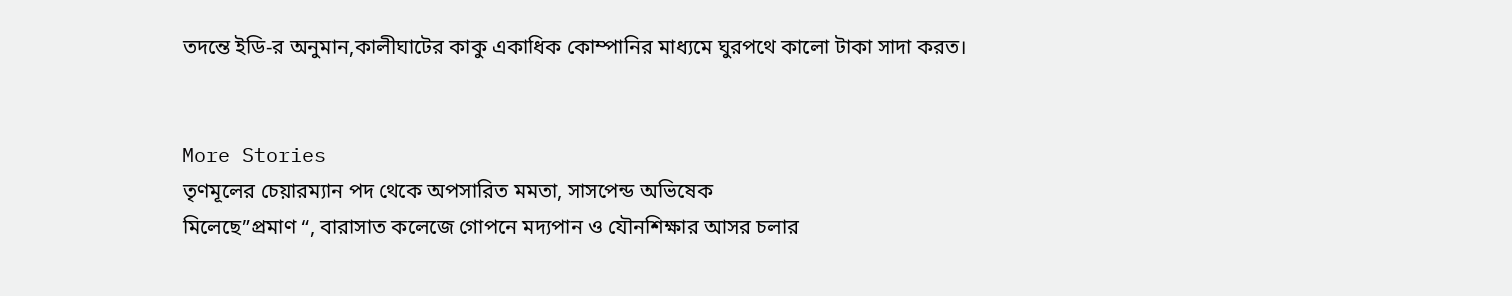তদন্তে ইডি-র অনুমান,কালীঘাটের কাকু একাধিক কোম্পানির মাধ্যমে ঘুরপথে কালো টাকা সাদা করত।


More Stories
তৃণমূলের চেয়ারম্যান পদ থেকে অপসারিত মমতা, সাসপেন্ড অভিষেক
মিলেছে”প্রমাণ “, বারাসাত কলেজে গোপনে মদ্যপান ও যৌনশিক্ষার আসর চলার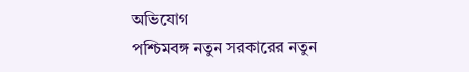অভিযোগ
পশ্চিমবঙ্গ নতুন সরকারের নতুন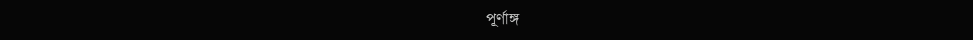পূর্ণাঙ্গ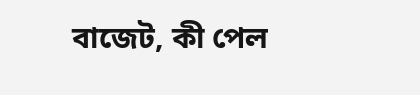বাজেট, কী পেল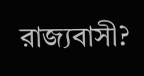রাজ্যবাসী?